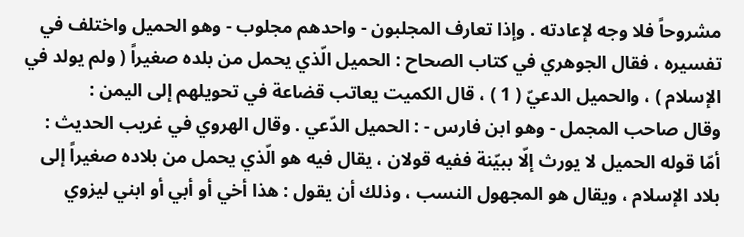مشروحاً فلا وجه لإعادته . وإذا تعارف المجلبون - واحدهم مجلوب - وهو الحميل واختلف في تفسيره ، فقال الجوهري في كتاب الصحاح : الحميل الّذي يحمل من بلده صغيراً ( ولم يولد في الإسلام ) ، والحميل الدعيّ ( 1 ) ، قال الكميت يعاتب قضاعة في تحويلهم إلى اليمن :
وقال صاحب المجمل - وهو ابن فارس - : الحميل الدّعي . وقال الهروي في غريب الحديث : أمّا قوله الحميل لا يورث إلّا ببيّنة ففيه قولان ، يقال فيه هو الّذي يحمل من بلاده صغيراً إلى بلاد الإسلام ، ويقال هو المجهول النسب ، وذلك أن يقول : هذا أخي أو أبي أو ابني ليزوي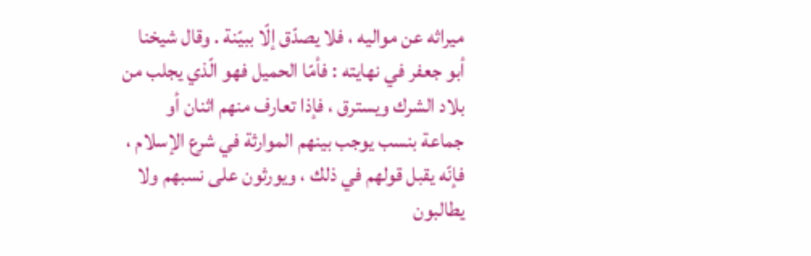ميراثه عن مواليه ، فلا يصدّق إلّا ببيّنة . وقال شيخنا أبو جعفر في نهايته : فأمّا الحميل فهو الّذي يجلب من بلاد الشرك ويسترق ، فإذا تعارف منهم اثنان أو جماعة بنسب يوجب بينهم الموارثة في شرع الإسلام ، فإنّه يقبل قولهم في ذلك ، ويورثون على نسبهم ولا يطالبون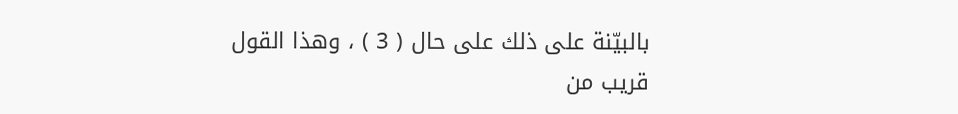بالبيّنة على ذلك على حال ( 3 ) ، وهذا القول قريب من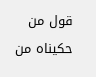قول من حكيناه من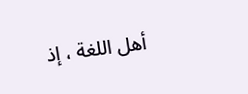أهل اللغة ، إذ